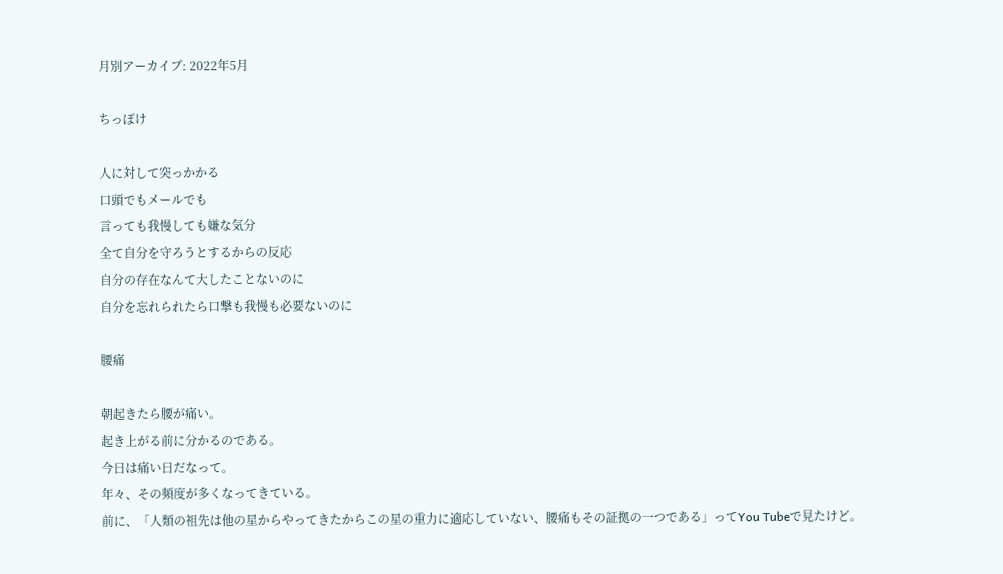月別アーカイブ: 2022年5月

ちっぽけ

人に対して突っかかる
口頭でもメールでも
言っても我慢しても嫌な気分
全て自分を守ろうとするからの反応
自分の存在なんて大したことないのに
自分を忘れられたら口撃も我慢も必要ないのに

腰痛

朝起きたら腰が痛い。
起き上がる前に分かるのである。
今日は痛い日だなって。
年々、その頻度が多くなってきている。
前に、「人類の祖先は他の星からやってきたからこの星の重力に適応していない、腰痛もその証拠の一つである」ってYou Tubeで見たけど。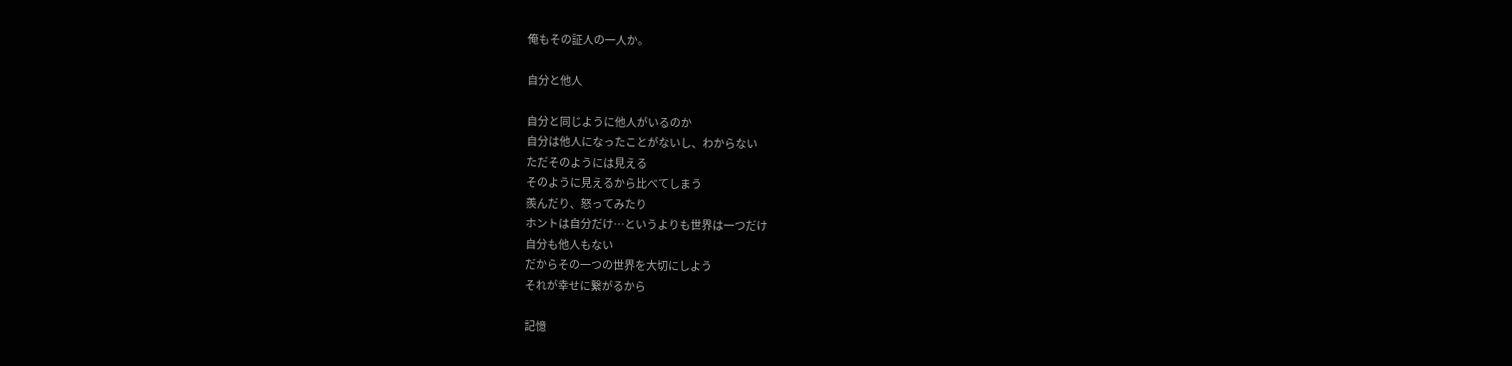俺もその証人の一人か。

自分と他人

自分と同じように他人がいるのか
自分は他人になったことがないし、わからない
ただそのようには見える
そのように見えるから比べてしまう
羨んだり、怒ってみたり
ホントは自分だけ…というよりも世界は一つだけ
自分も他人もない
だからその一つの世界を大切にしよう
それが幸せに繋がるから

記憶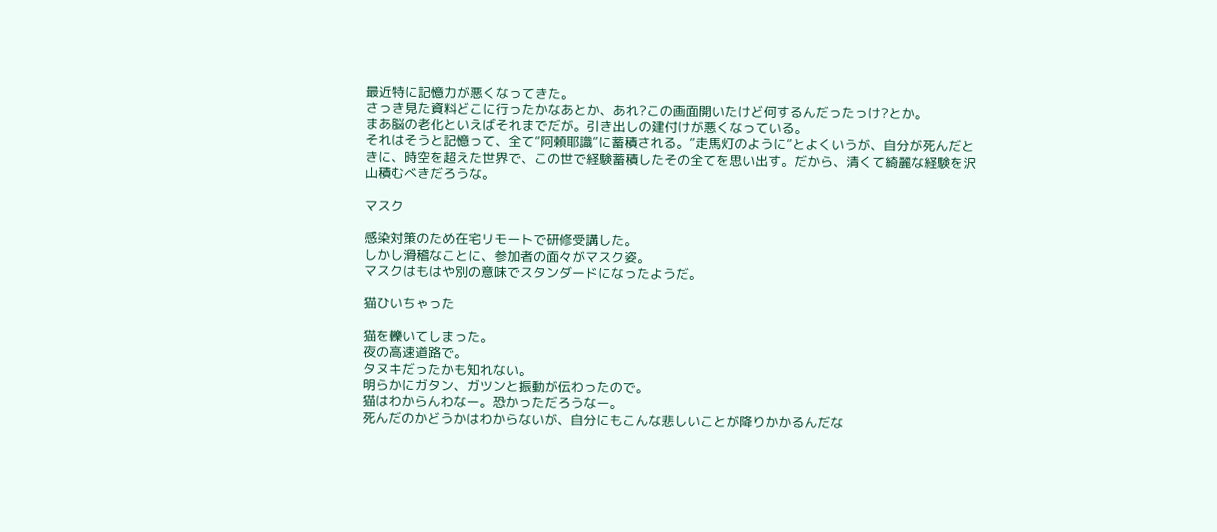最近特に記憶力が悪くなってきた。
さっき見た資料どこに行ったかなあとか、あれ?この画面開いたけど何するんだったっけ?とか。
まあ脳の老化といえばそれまでだが。引き出しの建付けが悪くなっている。
それはそうと記憶って、全て”阿頼耶識”に蓄積される。”走馬灯のように”とよくいうが、自分が死んだときに、時空を超えた世界で、この世で経験蓄積したその全てを思い出す。だから、清くて綺麗な経験を沢山積むべきだろうな。

マスク

感染対策のため在宅リモートで研修受講した。
しかし滑稽なことに、参加者の面々がマスク姿。
マスクはもはや別の意味でスタンダードになったようだ。

猫ひいちゃった

猫を轢いてしまった。
夜の高速道路で。
タヌキだったかも知れない。
明らかにガタン、ガツンと振動が伝わったので。
猫はわからんわなー。恐かっただろうなー。
死んだのかどうかはわからないが、自分にもこんな悲しいことが降りかかるんだな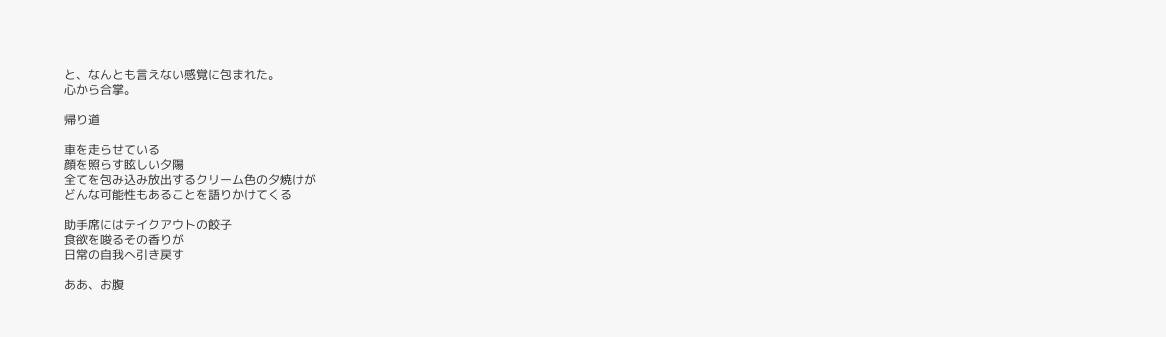と、なんとも言えない感覚に包まれた。
心から合掌。

帰り道

車を走らせている
顔を照らす眩しい夕陽
全てを包み込み放出するクリーム色の夕焼けが
どんな可能性もあることを語りかけてくる

助手席にはテイクアウトの餃子
食欲を唆るその香りが
日常の自我へ引き戻す

ああ、お腹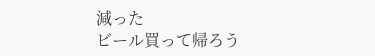減った
ビール買って帰ろう